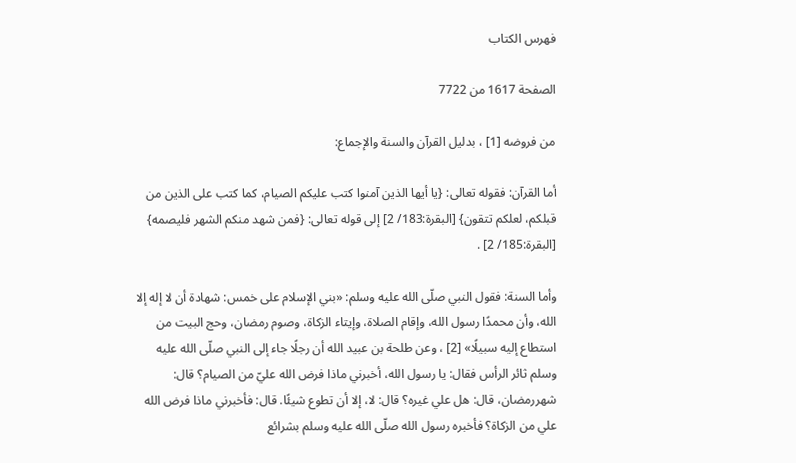فهرس الكتاب

الصفحة 1617 من 7722

من فروضه [1] ، بدليل القرآن والسنة والإجماع:

أما القرآن: فقوله تعالى: {يا أيها الذين آمنوا كتب عليكم الصيام، كما كتب على الذين من قبلكم، لعلكم تتقون} [البقرة:183/ 2] إلى قوله تعالى: {فمن شهد منكم الشهر فليصمه} [البقرة:185/ 2] .

وأما السنة: فقول النبي صلّى الله عليه وسلم: «بني الإسلام على خمس: شهادة أن لا إله إلا الله، وأن محمدًا رسول الله، وإقام الصلاة، وإيتاء الزكاة، وصوم رمضان، وحج البيت من استطاع إليه سبيلًا» [2] ، وعن طلحة بن عبيد الله أن رجلًا جاء إلى النبي صلّى الله عليه وسلم ثائر الرأس فقال: يا رسول الله، أخبرني ماذا فرض الله عليّ من الصيام؟ قال: شهررمضان، قال: هل علي غيره؟ قال: لا، إلا أن تطوع شيئًا. قال: فأخبرني ماذا فرض الله علي من الزكاة؟ فأخبره رسول الله صلّى الله عليه وسلم بشرائع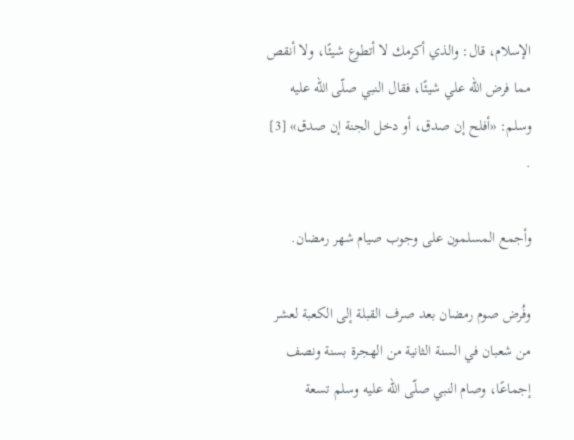الإسلام، قال: والذي أكرمك لا أتطوع شيئًا، ولا أنقص مما فرض الله علي شيئًا، فقال النبي صلّى الله عليه وسلم: «أفلح إن صدق، أو دخل الجنة إن صدق» [3] .

وأجمع المسلمون على وجوب صيام شهر رمضان.

وفُرض صوم رمضان بعد صرف القبلة إلى الكعبة لعشر من شعبان في السنة الثانية من الهجرة بسنة ونصف إجماعًا، وصام النبي صلّى الله عليه وسلم تسعة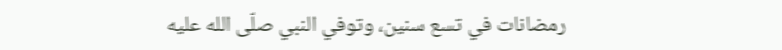رمضانات في تسع سنين، وتوفي النبي صلّى الله عليه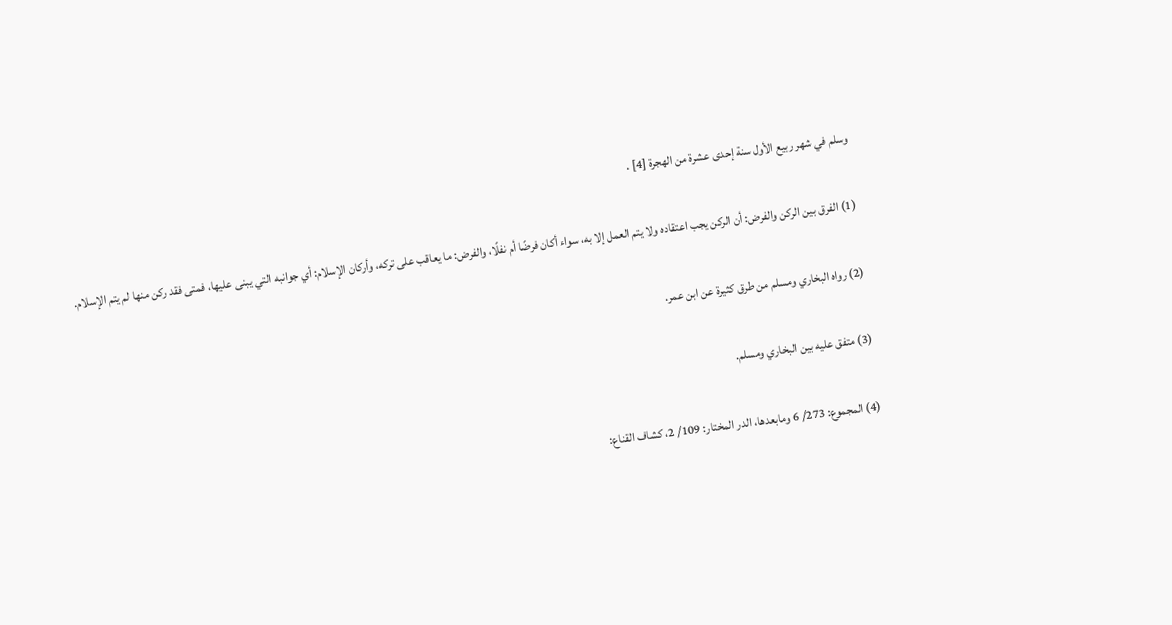وسلم في شهر ربيع الأول سنة إحدى عشرة من الهجرة [4] .

(1) الفرق بين الركن والفرض: أن الركن يجب اعتقاده ولا يتم العمل إلا به، سواء أكان فرضًا أم نفلًا، والفرض: ما يعاقب على تركه، وأركان الإسلام: أي جوانبه التي يبنى عليها، فمتى فقد ركن منها لم يتم الإسلام.

(2) رواه البخاري ومسلم من طرق كثيرة عن ابن عمر.

(3) متفق عليه بين البخاري ومسلم.

(4) المجموع: 273/ 6 ومابعدها، الدر المختار: 109/ 2، كشاف القناع: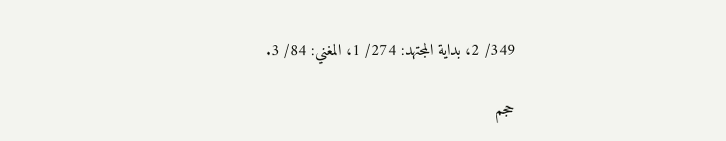349/ 2، بداية المجتهد: 274/ 1، المغني: 84/ 3.

حجم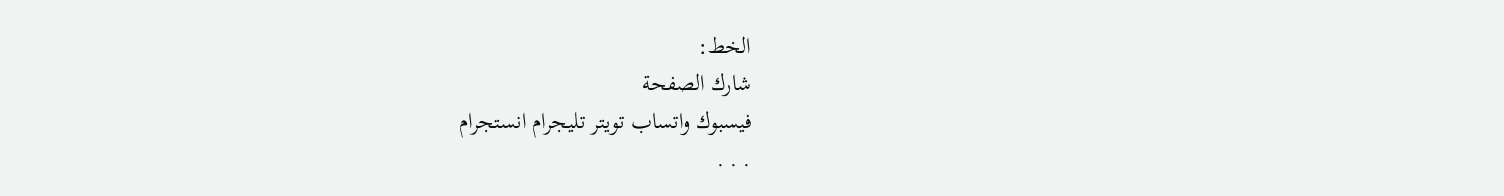الخط:
شارك الصفحة
فيسبوك واتساب تويتر تليجرام انستجرام
. . .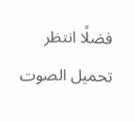فضلًا انتظر تحميل الصوت